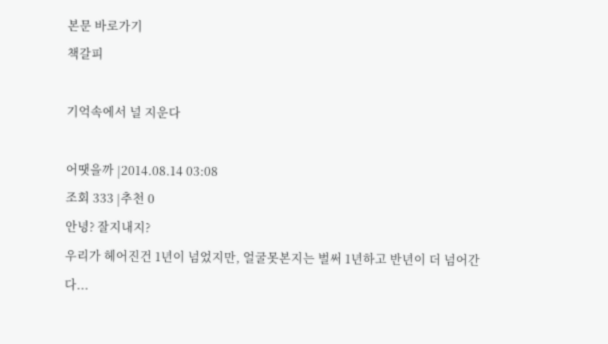본문 바로가기
책갈피

기억속에서 널 지운다

어땟을까 |2014.08.14 03:08
조회 333 |추천 0
안녕? 잘지내지?
우리가 헤어진건 1년이 넘었지만, 얼굴못본지는 벌써 1년하고 반년이 더 넘어간다...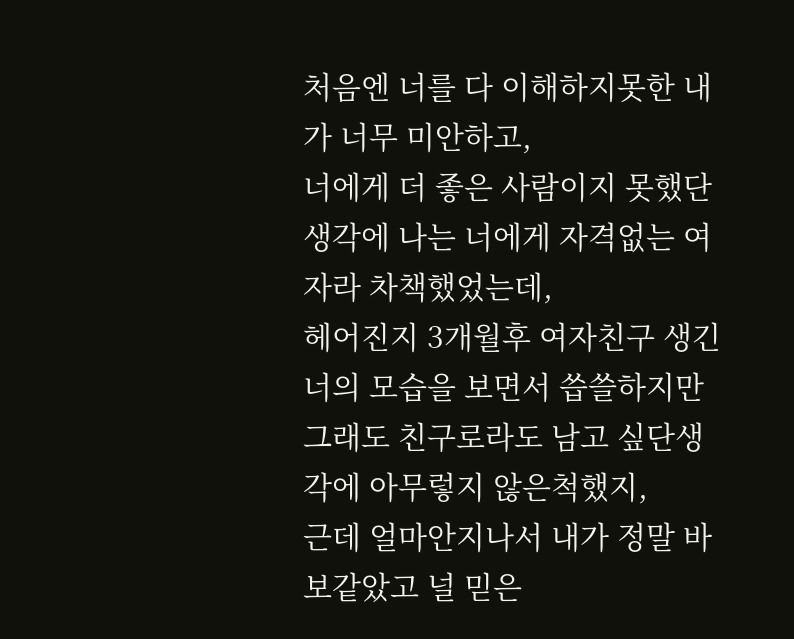처음엔 너를 다 이해하지못한 내가 너무 미안하고,
너에게 더 좋은 사람이지 못했단 생각에 나는 너에게 자격없는 여자라 차책했었는데,
헤어진지 3개월후 여자친구 생긴 너의 모습을 보면서 씁쓸하지만 그래도 친구로라도 남고 싶단생각에 아무렇지 않은척했지,
근데 얼마안지나서 내가 정말 바보같았고 널 믿은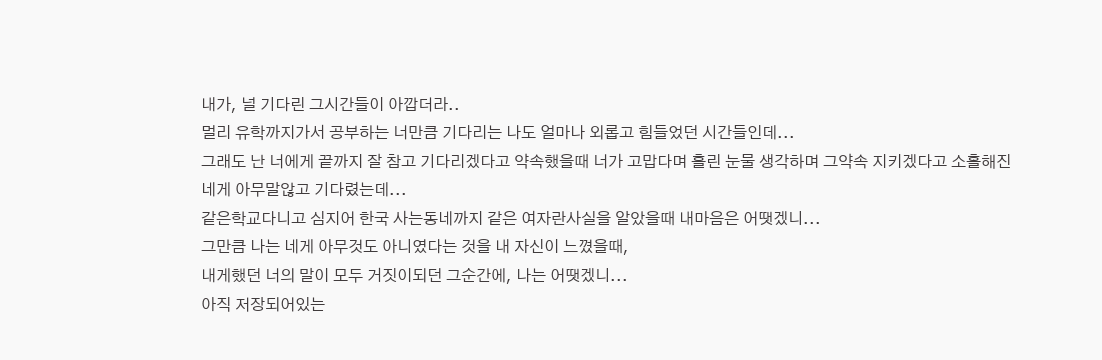내가, 널 기다린 그시간들이 아깝더라..
멀리 유학까지가서 공부하는 너만큼 기다리는 나도 얼마나 외롭고 힘들었던 시간들인데...
그래도 난 너에게 끝까지 잘 참고 기다리겠다고 약속했을때 너가 고맙다며 흘린 눈물 생각하며 그약속 지키겠다고 소홀해진 네게 아무말않고 기다렸는데...
같은학교다니고 심지어 한국 사는동네까지 같은 여자란사실을 알았을때 내마음은 어땟겠니...
그만큼 나는 네게 아무것도 아니였다는 것을 내 자신이 느꼈을때,
내게했던 너의 말이 모두 거짓이되던 그순간에, 나는 어땟겠니...
아직 저장되어있는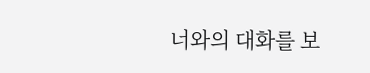너와의 대화를 보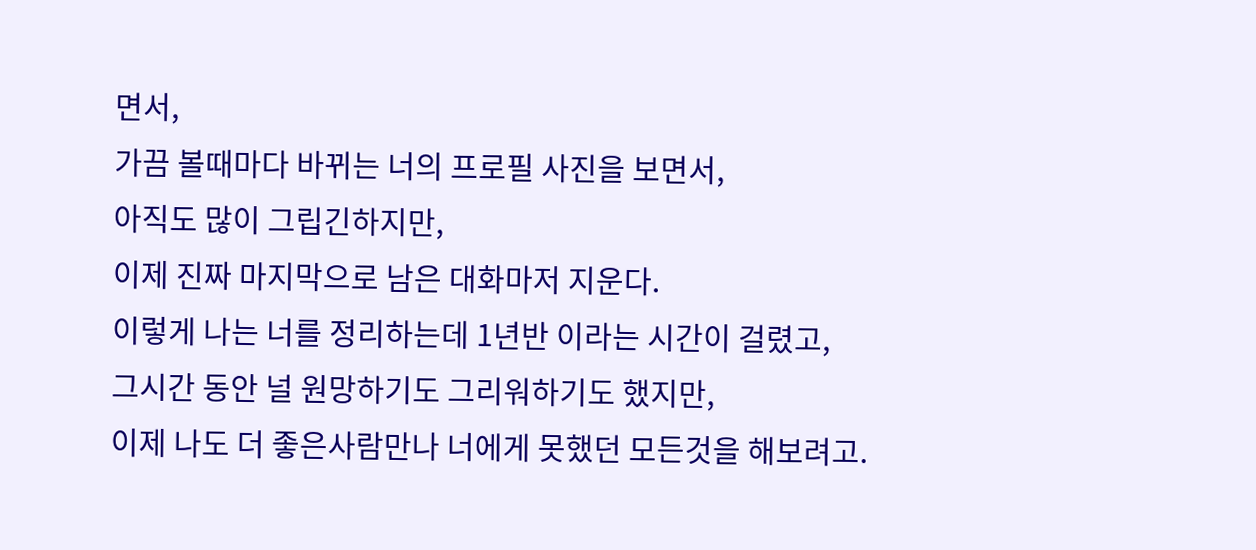면서,
가끔 볼때마다 바뀌는 너의 프로필 사진을 보면서,
아직도 많이 그립긴하지만,
이제 진짜 마지막으로 남은 대화마저 지운다.
이렇게 나는 너를 정리하는데 1년반 이라는 시간이 걸렸고,
그시간 동안 널 원망하기도 그리워하기도 했지만,
이제 나도 더 좋은사람만나 너에게 못했던 모든것을 해보려고.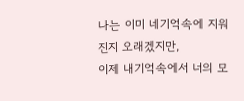나는 이미 네기억속에 지워진지 오래겠지만,
이제 내기억속에서 너의 모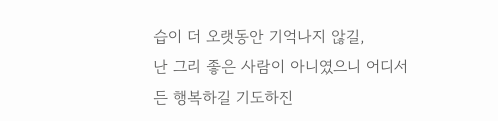습이 더 오랫동안 기억나지 않길,
난 그리 좋은 사람이 아니였으니 어디서든 행복하길 기도하진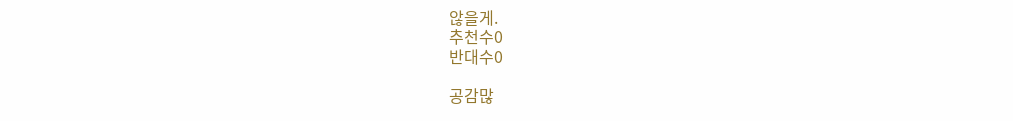않을게.
추천수0
반대수0

공감많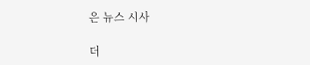은 뉴스 시사

더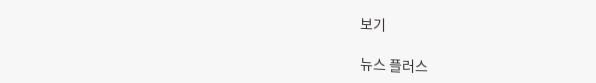보기

뉴스 플러스